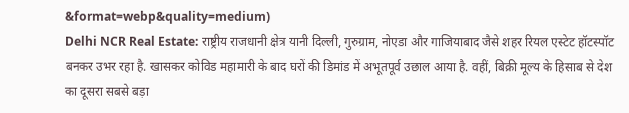&format=webp&quality=medium)
Delhi NCR Real Estate: राष्ट्रीय राजधानी क्षेत्र यानी दिल्ली, गुरुग्राम, नोएडा और गाजियाबाद जैसे शहर रियल एस्टेट हॉटस्पॉट बनकर उभर रहा है. खासकर कोविड महामारी के बाद घरों की डिमांड में अभूतपूर्व उछाल आया है. वहीं, बिक्री मूल्य के हिसाब से देश का दूसरा सबसे बड़ा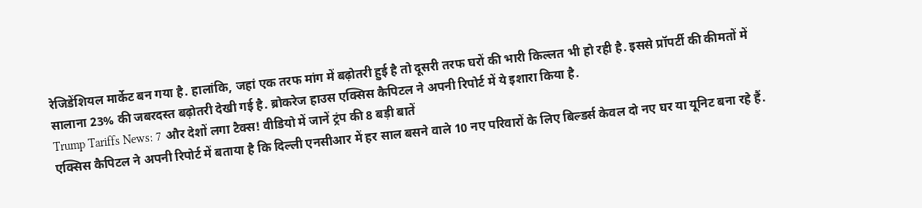रेजिडेंशियल मार्केट बन गया है. हालांकि, जहां एक तरफ मांग में बढ़ोतरी हुई है तो दूसरी तरफ घरों की भारी किल्लत भी हो रही है. इससे प्रॉपर्टी की कीमतों में सालाना 23% की जबरदस्त बढ़ोतरी देखी गई है. ब्रोकरेज हाउस एक्सिस कैपिटल ने अपनी रिपोर्ट में ये इशारा किया है.
Trump Tariffs News: 7 और देशों लगा टैक्स! वीडियो में जानें ट्रंप की 8 बड़ी बातें
एक्सिस कैपिटल ने अपनी रिपोर्ट में बताया है कि दिल्ली एनसीआर में हर साल बसने वाले 10 नए परिवारों के लिए बिल्डर्स केवल दो नए घर या यूनिट बना रहे हैं.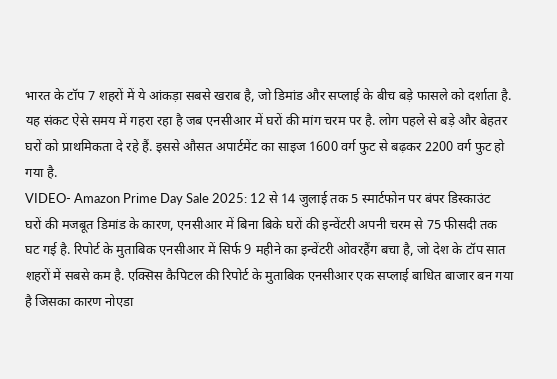भारत के टॉप 7 शहरों में ये आंकड़ा सबसे खराब है, जो डिमांड और सप्लाई के बीच बड़े फासले को दर्शाता है. यह संकट ऐसे समय में गहरा रहा है जब एनसीआर में घरों की मांग चरम पर है. लोग पहले से बड़े और बेहतर घरों को प्राथमिकता दे रहे हैं. इससे औसत अपार्टमेंट का साइज 1600 वर्ग फुट से बढ़कर 2200 वर्ग फुट हो गया है.
VIDEO- Amazon Prime Day Sale 2025: 12 से 14 जुलाई तक 5 स्मार्टफोन पर बंपर डिस्काउंट
घरों की मजबूत डिमांड के कारण, एनसीआर में बिना बिके घरों की इन्वेंटरी अपनी चरम से 75 फीसदी तक घट गई है. रिपोर्ट के मुताबिक एनसीआर में सिर्फ 9 महीने का इन्वेंटरी ओवरहैंग बचा है, जो देश के टॉप सात शहरों में सबसे कम है. एक्सिस कैपिटल की रिपोर्ट के मुताबिक एनसीआर एक सप्लाई बाधित बाजार बन गया है जिसका कारण नोएडा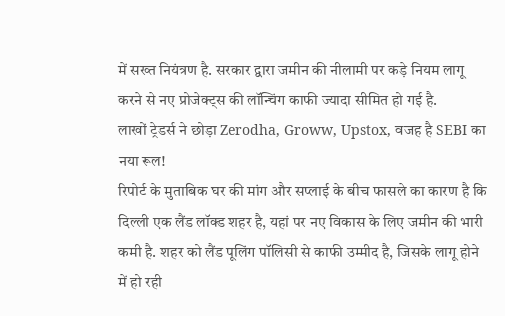में सख्त नियंत्रण है. सरकार द्वारा जमीन की नीलामी पर कड़े नियम लागू करने से नए प्रोजेक्ट्स की लॉन्चिंग काफी ज्यादा सीमित हो गई है.
लाखों ट्रेडर्स ने छोड़ा Zerodha, Groww, Upstox, वजह है SEBI का नया रूल!
रिपोर्ट के मुताबिक घर की मांग और सप्लाई के बीच फासले का कारण है कि दिल्ली एक लैंड लॉक्ड शहर है, यहां पर नए विकास के लिए जमीन की भारी कमी है. शहर को लैंड पूलिंग पॉलिसी से काफी उम्मीद है, जिसके लागू होने में हो रही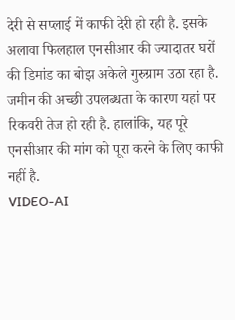देरी से सप्लाई में काफी देरी हो रही है. इसके अलावा फिलहाल एनसीआर की ज्यादातर घरों की डिमांड का बोझ अकेले गुरुग्राम उठा रहा है. जमीन की अच्छी उपलब्धता के कारण यहां पर रिकवरी तेज हो रही है. हालांकि, यह पूरे एनसीआर की मांग को पूरा करने के लिए काफी नहीं है.
VIDEO-AI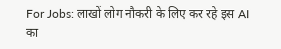For Jobs: लाखों लोग नौकरी के लिए कर रहे इस AI का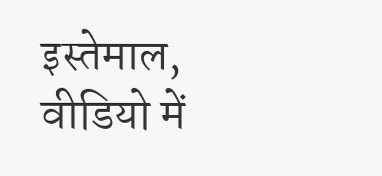इस्तेमाल, वीडियो में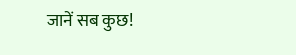जानें सब कुछ!